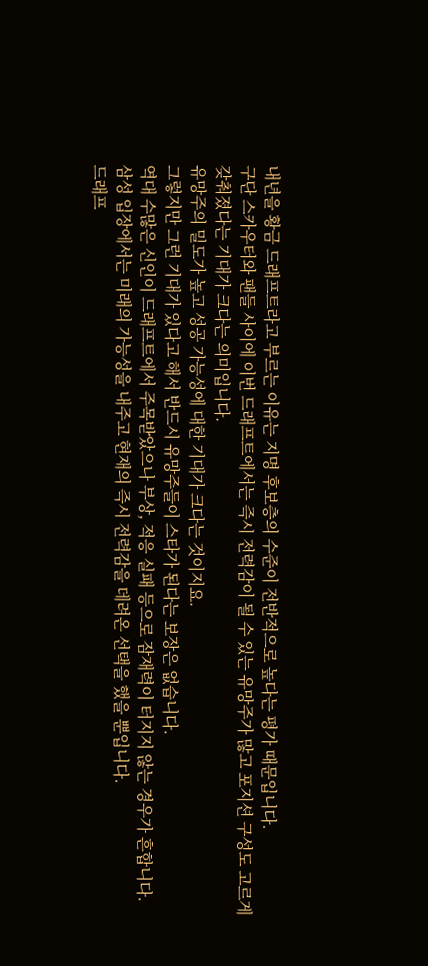내년을 황금 드래프트라고 부르는 이유는 지명 후보층의 수준이 전반적으로 높다는 평가 때문입니다.
구단 스카우터와 팬들 사이에 이번 드래프트에서는 즉시 전력감이 될 수 있는 유망주가 많고 포지션 구성도 고르게 갖춰졌다는 기대가 크다는 의미입니다.
유망주의 밀도가 높고 성공 가능성에 대한 기대가 크다는 것이지요.
그렇지만 그런 기대가 있다고 해서 반드시 유망주들이 스타가 된다는 보장은 없습니다.
역대 수많은 신인이 드래프트에서 주목받았으나 부상, 적응 실패 등으로 잠재력이 터지지 않는 경우가 흔합니다.
삼성 입장에서는 미래의 가능성을 내주고 현재의 즉시 전력감을 데려온 선택을 했을 뿐입니다.
드래프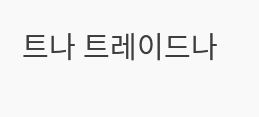트나 트레이드나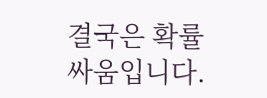결국은 확률 싸움입니다.